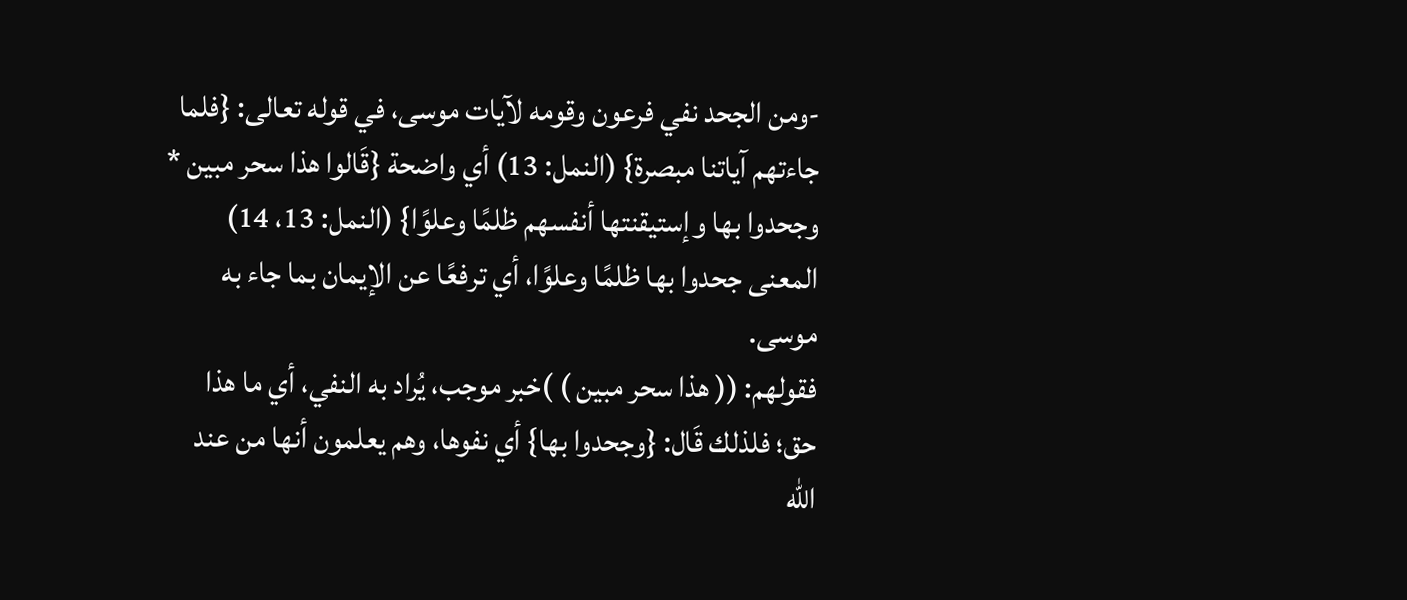-ومن الجحد نفي فرعون وقومه لآيات موسى، في قوله تعالى: {فلما جاءتهم آياتنا مبصرة} (النمل: 13) أي واضحة {قَالوا هذا سحر مبين * وجحدوا بها وإستيقنتها أنفسهم ظلمًا وعلوًا} (النمل: 13، 14) المعنى جحدوا بها ظلمًا وعلوًا، أي ترفعًا عن الإيمان بما جاء به موسى.
فقولهم: (( هذا سحر مبين ) )خبر موجب، يُراد به النفي، أي ما هذا حق؛ فلذلك قَال: {وجحدوا بها} أي نفوها، وهم يعلمون أنها من عند الله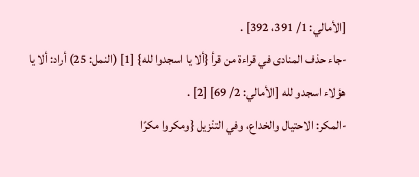[الأمالي: 1/ 391، 392] .
-جاء حذف المنادى في قراءة من قرأ {ألا يا اسجدوا لله} [1] (النمل: 25) أراد: ألا يا هؤلاء اسجدو لله [الأمالي: 2/ 69] [2] .
-المكر: الاحتيال والخداع، وفي التنْزيل {ومكروا مكرًا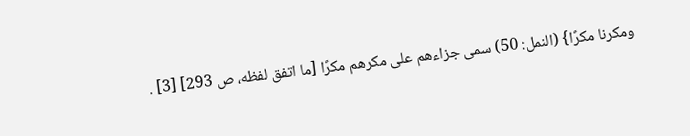ومكرنا مكرًا} (النمل: 50) سمى جزاءهم على مكرهم مكرًا [ما اتفق لفظه، ص 293] [3] .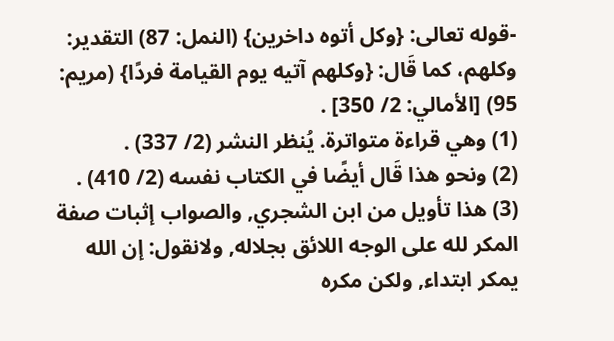-قوله تعالى: {وكل أتوه داخرين} (النمل: 87) التقدير: وكلهم، كما قَال: {وكلهم آتيه يوم القيامة فردًا} (مريم: 95) [الأمالي: 2/ 350] .
(1) وهي قراءة متواترة. يُنظر النشر (2/ 337) .
(2) ونحو هذا قَال أيضًا في الكتاب نفسه (2/ 410) .
(3) هذا تأويل من ابن الشجري, والصواب إثبات صفة المكر لله على الوجه اللائق بجلاله, ولانقول: إن الله يمكر ابتداء, ولكن مكره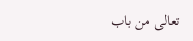تعالى من باب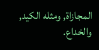المجازاة, ومثله الكيد, والخداع.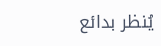يُنظر بدائع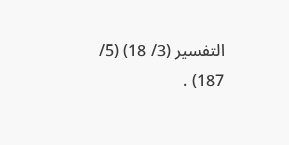التفسير (3/ 18) (5/ 187) .